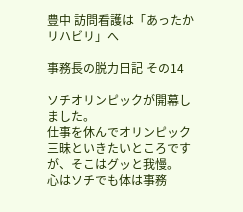豊中 訪問看護は「あったかリハビリ」へ

事務長の脱力日記 その14

ソチオリンピックが開幕しました。
仕事を休んでオリンピック三昧といきたいところですが、そこはグッと我慢。
心はソチでも体は事務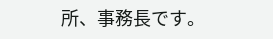所、事務長です。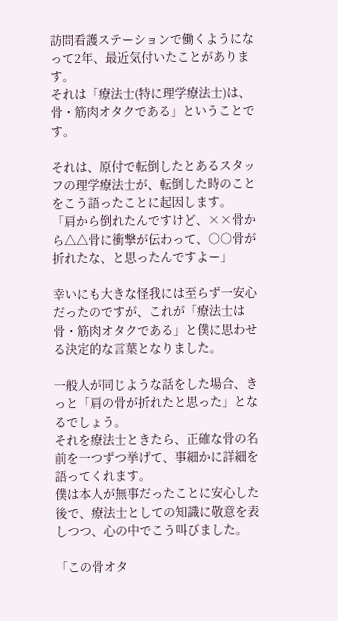訪問看護ステーションで働くようになって2年、最近気付いたことがあります。
それは「療法士(特に理学療法士)は、骨・筋肉オタクである」ということです。

それは、原付で転倒したとあるスタッフの理学療法士が、転倒した時のことをこう語ったことに起因します。
「肩から倒れたんですけど、××骨から△△骨に衝撃が伝わって、○○骨が折れたな、と思ったんですよー」

幸いにも大きな怪我には至らず一安心だったのですが、これが「療法士は骨・筋肉オタクである」と僕に思わせる決定的な言葉となりました。

一般人が同じような話をした場合、きっと「肩の骨が折れたと思った」となるでしょう。
それを療法士ときたら、正確な骨の名前を一つずつ挙げて、事細かに詳細を語ってくれます。
僕は本人が無事だったことに安心した後で、療法士としての知識に敬意を表しつつ、心の中でこう叫びました。

「この骨オタ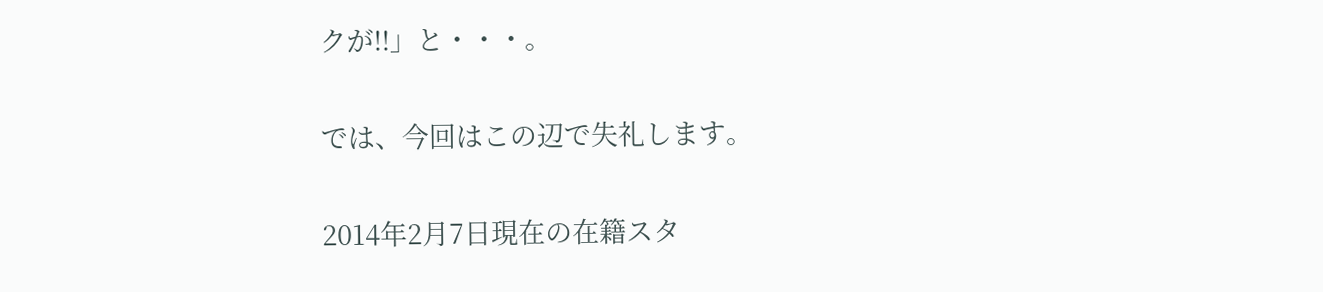クが!!」と・・・。

では、今回はこの辺で失礼します。

2014年2月7日現在の在籍スタ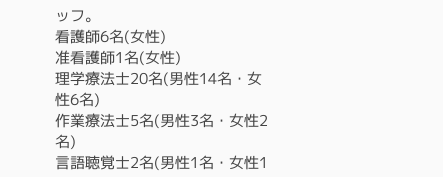ッフ。
看護師6名(女性)
准看護師1名(女性)
理学療法士20名(男性14名・女性6名)
作業療法士5名(男性3名・女性2名)
言語聴覚士2名(男性1名・女性1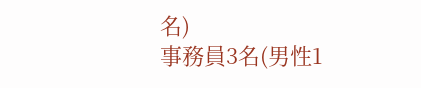名)
事務員3名(男性1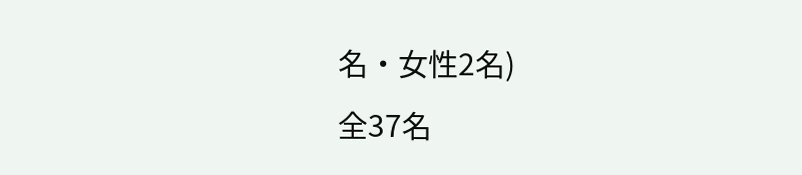名・女性2名)
全37名